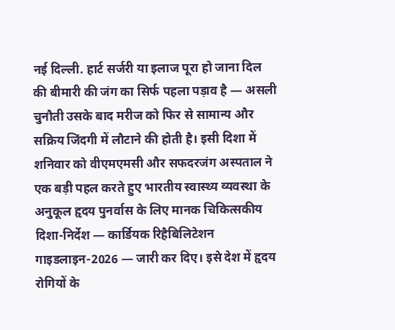नई दिल्ली. हार्ट सर्जरी या इलाज पूरा हो जाना दिल की बीमारी की जंग का सिर्फ पहला पड़ाव है — असली चुनौती उसके बाद मरीज को फिर से सामान्य और सक्रिय जिंदगी में लौटाने की होती है। इसी दिशा में शनिवार को वीएमएमसी और सफदरजंग अस्पताल ने एक बड़ी पहल करते हुए भारतीय स्वास्थ्य व्यवस्था के अनुकूल हृदय पुनर्वास के लिए मानक चिकित्सकीय दिशा-निर्देश — कार्डियक रिहैबिलिटेशन गाइडलाइन-2026 — जारी कर दिए। इसे देश में हृदय रोगियों के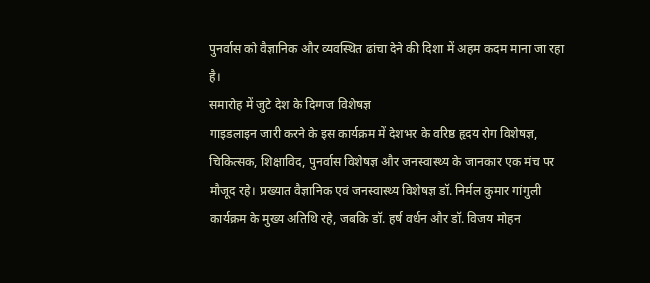पुनर्वास को वैज्ञानिक और व्यवस्थित ढांचा देने की दिशा में अहम कदम माना जा रहा है।
समारोह में जुटे देश के दिग्गज विशेषज्ञ
गाइडलाइन जारी करने के इस कार्यक्रम में देशभर के वरिष्ठ हृदय रोग विशेषज्ञ, चिकित्सक, शिक्षाविद, पुनर्वास विशेषज्ञ और जनस्वास्थ्य के जानकार एक मंच पर मौजूद रहे। प्रख्यात वैज्ञानिक एवं जनस्वास्थ्य विशेषज्ञ डॉ. निर्मल कुमार गांगुली कार्यक्रम के मुख्य अतिथि रहे, जबकि डॉ. हर्ष वर्धन और डॉ. विजय मोहन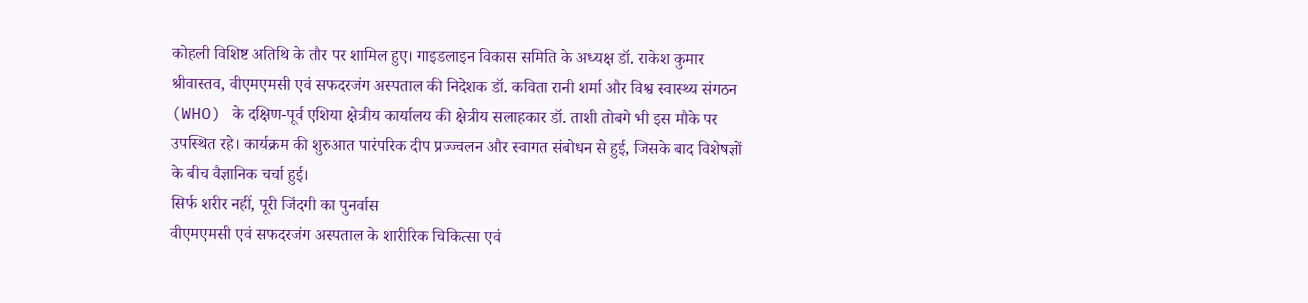कोहली विशिष्ट अतिथि के तौर पर शामिल हुए। गाइडलाइन विकास समिति के अध्यक्ष डॉ. राकेश कुमार श्रीवास्तव, वीएमएमसी एवं सफदरजंग अस्पताल की निदेशक डॉ. कविता रानी शर्मा और विश्व स्वास्थ्य संगठन (WHO) के दक्षिण-पूर्व एशिया क्षेत्रीय कार्यालय की क्षेत्रीय सलाहकार डॉ. ताशी तोबगे भी इस मौके पर उपस्थित रहे। कार्यक्रम की शुरुआत पारंपरिक दीप प्रज्ज्वलन और स्वागत संबोधन से हुई, जिसके बाद विशेषज्ञों के बीच वैज्ञानिक चर्चा हुई।
सिर्फ शरीर नहीं, पूरी जिंदगी का पुनर्वास
वीएमएमसी एवं सफदरजंग अस्पताल के शारीरिक चिकित्सा एवं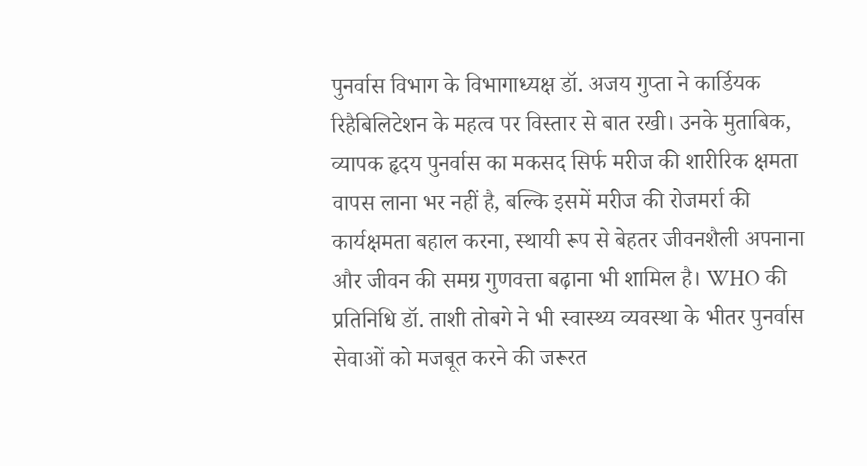पुनर्वास विभाग के विभागाध्यक्ष डॉ. अजय गुप्ता ने कार्डियक रिहैबिलिटेशन के महत्व पर विस्तार से बात रखी। उनके मुताबिक, व्यापक हृदय पुनर्वास का मकसद सिर्फ मरीज की शारीरिक क्षमता वापस लाना भर नहीं है, बल्कि इसमें मरीज की रोजमर्रा की कार्यक्षमता बहाल करना, स्थायी रूप से बेहतर जीवनशैली अपनाना और जीवन की समग्र गुणवत्ता बढ़ाना भी शामिल है। WHO की प्रतिनिधि डॉ. ताशी तोबगे ने भी स्वास्थ्य व्यवस्था के भीतर पुनर्वास सेवाओं को मजबूत करने की जरूरत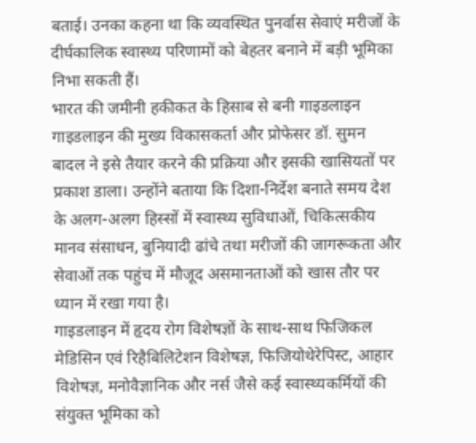बताई। उनका कहना था कि व्यवस्थित पुनर्वास सेवाएं मरीजों के दीर्घकालिक स्वास्थ्य परिणामों को बेहतर बनाने में बड़ी भूमिका निभा सकती हैं।
भारत की जमीनी हकीकत के हिसाब से बनी गाइडलाइन
गाइडलाइन की मुख्य विकासकर्ता और प्रोफेसर डॉ. सुमन बादल ने इसे तैयार करने की प्रक्रिया और इसकी खासियतों पर प्रकाश डाला। उन्होंने बताया कि दिशा-निर्देश बनाते समय देश के अलग-अलग हिस्सों में स्वास्थ्य सुविधाओं, चिकित्सकीय मानव संसाधन, बुनियादी ढांचे तथा मरीजों की जागरूकता और सेवाओं तक पहुंच में मौजूद असमानताओं को खास तौर पर ध्यान में रखा गया है।
गाइडलाइन में हृदय रोग विशेषज्ञों के साथ-साथ फिजिकल मेडिसिन एवं रिहैबिलिटेशन विशेषज्ञ, फिजियोथेरेपिस्ट, आहार विशेषज्ञ, मनोवैज्ञानिक और नर्स जैसे कई स्वास्थ्यकर्मियों की संयुक्त भूमिका को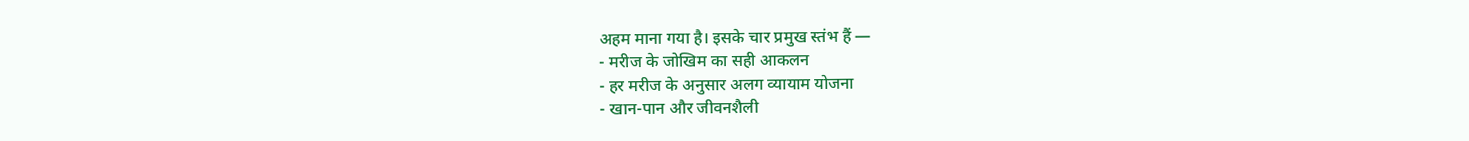अहम माना गया है। इसके चार प्रमुख स्तंभ हैं —
- मरीज के जोखिम का सही आकलन
- हर मरीज के अनुसार अलग व्यायाम योजना
- खान-पान और जीवनशैली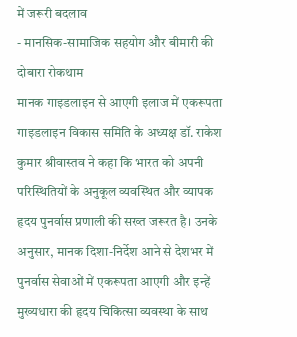में जरूरी बदलाव
- मानसिक-सामाजिक सहयोग और बीमारी की दोबारा रोकथाम
मानक गाइडलाइन से आएगी इलाज में एकरूपता
गाइडलाइन विकास समिति के अध्यक्ष डॉ. राकेश कुमार श्रीवास्तव ने कहा कि भारत को अपनी परिस्थितियों के अनुकूल व्यवस्थित और व्यापक हृदय पुनर्वास प्रणाली की सख्त जरूरत है। उनके अनुसार, मानक दिशा-निर्देश आने से देशभर में पुनर्वास सेवाओं में एकरूपता आएगी और इन्हें मुख्यधारा की हृदय चिकित्सा व्यवस्था के साथ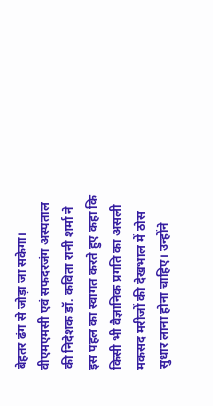बेहतर ढंग से जोड़ा जा सकेगा।
वीएमएमसी एवं सफदरजंग अस्पताल की निदेशक डॉ. कविता रानी शर्मा ने इस पहल का स्वागत करते हुए कहा कि किसी भी वैज्ञानिक प्रगति का असली मकसद मरीजों की देखभाल में ठोस सुधार लाना होना चाहिए। उन्होंने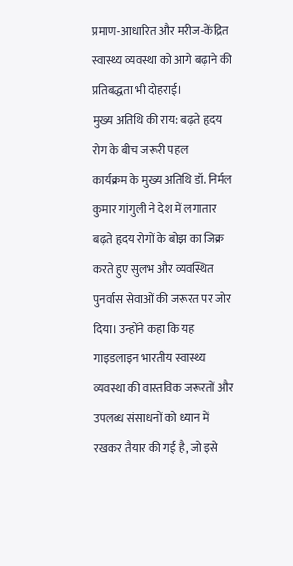प्रमाण-आधारित और मरीज-केंद्रित स्वास्थ्य व्यवस्था को आगे बढ़ाने की प्रतिबद्धता भी दोहराई।
मुख्य अतिथि की राय: बढ़ते हृदय रोग के बीच जरूरी पहल
कार्यक्रम के मुख्य अतिथि डॉ. निर्मल कुमार गांगुली ने देश में लगातार बढ़ते हृदय रोगों के बोझ का जिक्र करते हुए सुलभ और व्यवस्थित पुनर्वास सेवाओं की जरूरत पर जोर दिया। उन्होंने कहा कि यह गाइडलाइन भारतीय स्वास्थ्य व्यवस्था की वास्तविक जरूरतों और उपलब्ध संसाधनों को ध्यान में रखकर तैयार की गई है, जो इसे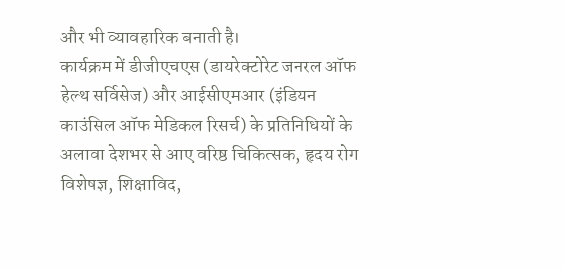और भी व्यावहारिक बनाती है।
कार्यक्रम में डीजीएचएस (डायरेक्टोरेट जनरल ऑफ हेल्थ सर्विसेज) और आईसीएमआर (इंडियन काउंसिल ऑफ मेडिकल रिसर्च) के प्रतिनिधियों के अलावा देशभर से आए वरिष्ठ चिकित्सक, हृदय रोग विशेषज्ञ, शिक्षाविद,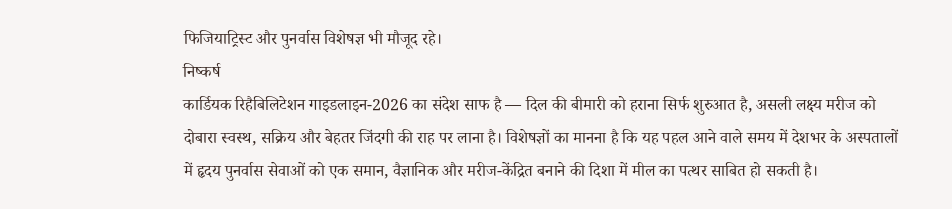फिजियाट्रिस्ट और पुनर्वास विशेषज्ञ भी मौजूद रहे।
निष्कर्ष
कार्डियक रिहैबिलिटेशन गाइडलाइन-2026 का संदेश साफ है — दिल की बीमारी को हराना सिर्फ शुरुआत है, असली लक्ष्य मरीज को दोबारा स्वस्थ, सक्रिय और बेहतर जिंदगी की राह पर लाना है। विशेषज्ञों का मानना है कि यह पहल आने वाले समय में देशभर के अस्पतालों में हृदय पुनर्वास सेवाओं को एक समान, वैज्ञानिक और मरीज-केंद्रित बनाने की दिशा में मील का पत्थर साबित हो सकती है।